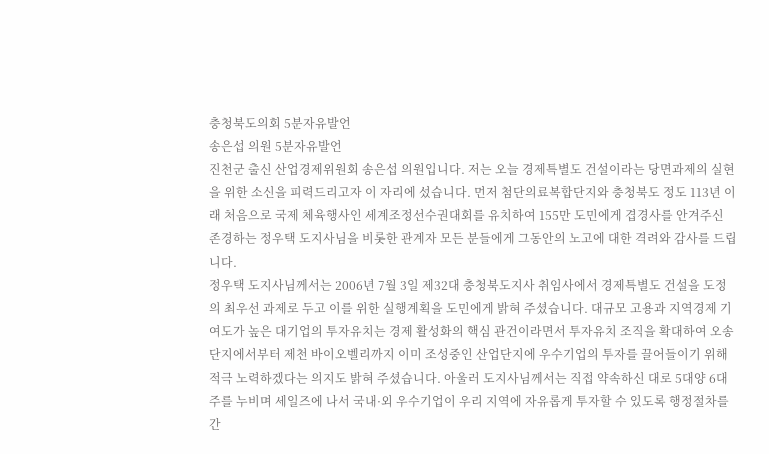충청북도의회 5분자유발언
송은섭 의원 5분자유발언
진천군 출신 산업경제위원회 송은섭 의원입니다. 저는 오늘 경제특별도 건설이라는 당면과제의 실현을 위한 소신을 피력드리고자 이 자리에 섰습니다. 먼저 첨단의료복합단지와 충청북도 정도 113년 이래 처음으로 국제 체육행사인 세계조정선수권대회를 유치하여 155만 도민에게 겹경사를 안겨주신 존경하는 정우택 도지사님을 비롯한 관계자 모든 분들에게 그동안의 노고에 대한 격려와 감사를 드립니다.
정우택 도지사님께서는 2006년 7월 3일 제32대 충청북도지사 취임사에서 경제특별도 건설을 도정의 최우선 과제로 두고 이를 위한 실행계획을 도민에게 밝혀 주셨습니다. 대규모 고용과 지역경제 기여도가 높은 대기업의 투자유치는 경제 활성화의 핵심 관건이라면서 투자유치 조직을 확대하여 오송단지에서부터 제천 바이오벨리까지 이미 조성중인 산업단지에 우수기업의 투자를 끌어들이기 위해 적극 노력하겠다는 의지도 밝혀 주셨습니다. 아울러 도지사님께서는 직접 약속하신 대로 5대양 6대주를 누비며 세일즈에 나서 국내·외 우수기업이 우리 지역에 자유롭게 투자할 수 있도록 행정절차를 간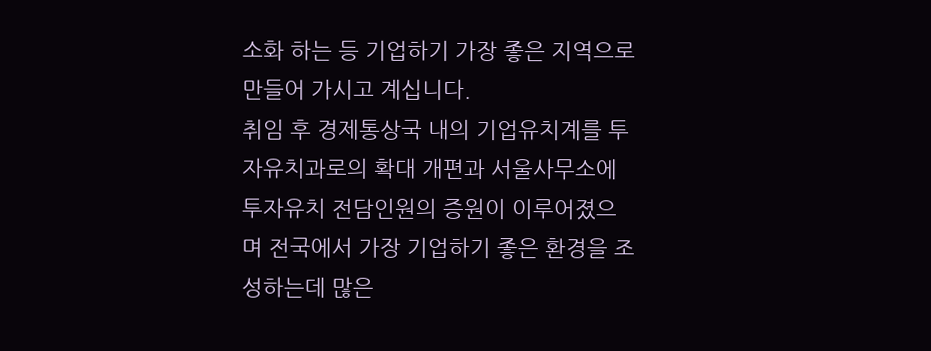소화 하는 등 기업하기 가장 좋은 지역으로 만들어 가시고 계십니다.
취임 후 경제통상국 내의 기업유치계를 투자유치과로의 확대 개편과 서울사무소에 투자유치 전담인원의 증원이 이루어졌으며 전국에서 가장 기업하기 좋은 환경을 조성하는데 많은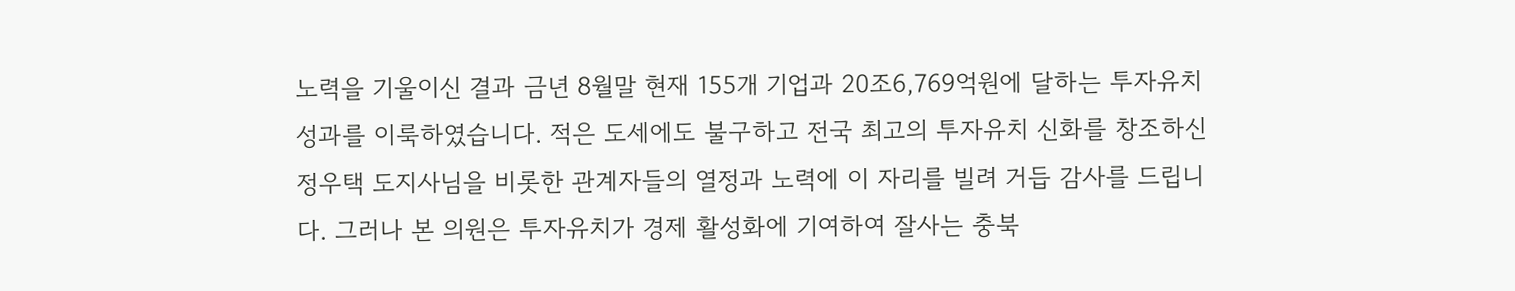노력을 기울이신 결과 금년 8월말 현재 155개 기업과 20조6,769억원에 달하는 투자유치 성과를 이룩하였습니다. 적은 도세에도 불구하고 전국 최고의 투자유치 신화를 창조하신 정우택 도지사님을 비롯한 관계자들의 열정과 노력에 이 자리를 빌려 거듭 감사를 드립니다. 그러나 본 의원은 투자유치가 경제 활성화에 기여하여 잘사는 충북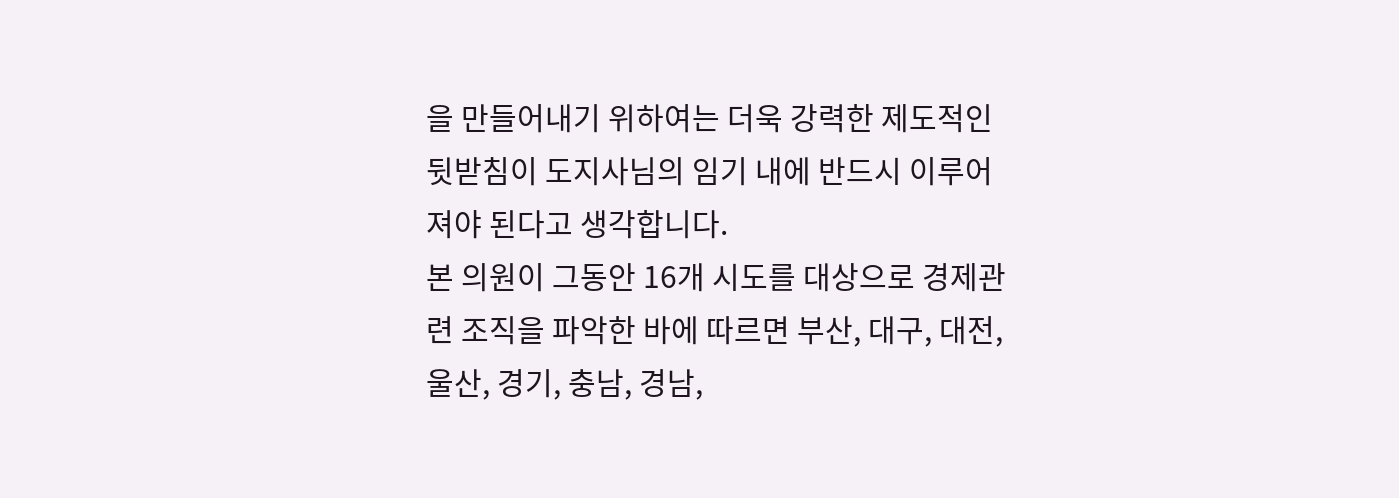을 만들어내기 위하여는 더욱 강력한 제도적인 뒷받침이 도지사님의 임기 내에 반드시 이루어져야 된다고 생각합니다.
본 의원이 그동안 16개 시도를 대상으로 경제관련 조직을 파악한 바에 따르면 부산, 대구, 대전, 울산, 경기, 충남, 경남,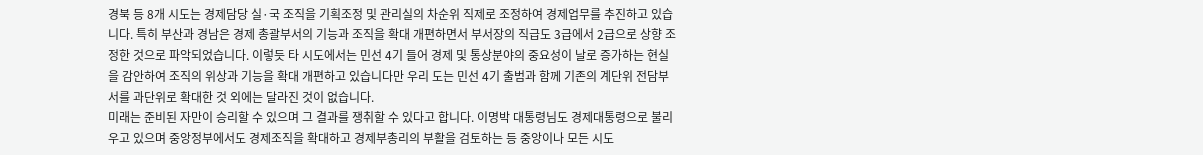경북 등 8개 시도는 경제담당 실·국 조직을 기획조정 및 관리실의 차순위 직제로 조정하여 경제업무를 추진하고 있습니다. 특히 부산과 경남은 경제 총괄부서의 기능과 조직을 확대 개편하면서 부서장의 직급도 3급에서 2급으로 상향 조정한 것으로 파악되었습니다. 이렇듯 타 시도에서는 민선 4기 들어 경제 및 통상분야의 중요성이 날로 증가하는 현실을 감안하여 조직의 위상과 기능을 확대 개편하고 있습니다만 우리 도는 민선 4기 출범과 함께 기존의 계단위 전담부서를 과단위로 확대한 것 외에는 달라진 것이 없습니다.
미래는 준비된 자만이 승리할 수 있으며 그 결과를 쟁취할 수 있다고 합니다. 이명박 대통령님도 경제대통령으로 불리우고 있으며 중앙정부에서도 경제조직을 확대하고 경제부총리의 부활을 검토하는 등 중앙이나 모든 시도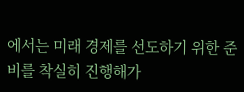에서는 미래 경제를 선도하기 위한 준비를 착실히 진행해가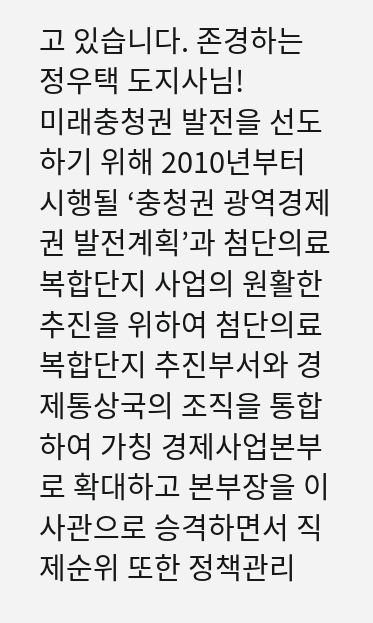고 있습니다. 존경하는 정우택 도지사님!
미래충청권 발전을 선도하기 위해 2010년부터 시행될 ‘충청권 광역경제권 발전계획’과 첨단의료복합단지 사업의 원활한 추진을 위하여 첨단의료복합단지 추진부서와 경제통상국의 조직을 통합하여 가칭 경제사업본부로 확대하고 본부장을 이사관으로 승격하면서 직제순위 또한 정책관리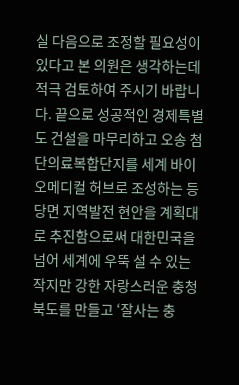실 다음으로 조정할 필요성이 있다고 본 의원은 생각하는데 적극 검토하여 주시기 바랍니다. 끝으로 성공적인 경제특별도 건설을 마무리하고 오송 첨단의료복합단지를 세계 바이오메디컬 허브로 조성하는 등 당면 지역발전 현안을 계획대로 추진함으로써 대한민국을 넘어 세계에 우뚝 설 수 있는 작지만 강한 자랑스러운 충청북도를 만들고 ‘잘사는 충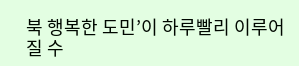북 행복한 도민’이 하루빨리 이루어질 수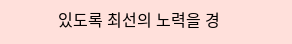있도록 최선의 노력을 경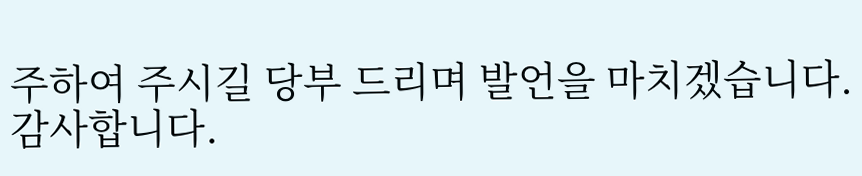주하여 주시길 당부 드리며 발언을 마치겠습니다. 감사합니다.